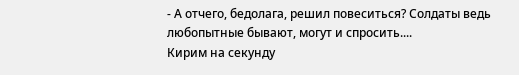- А отчего, бедолага, решил повеситься? Солдаты ведь любопытные бывают, могут и спросить....
Кирим на секунду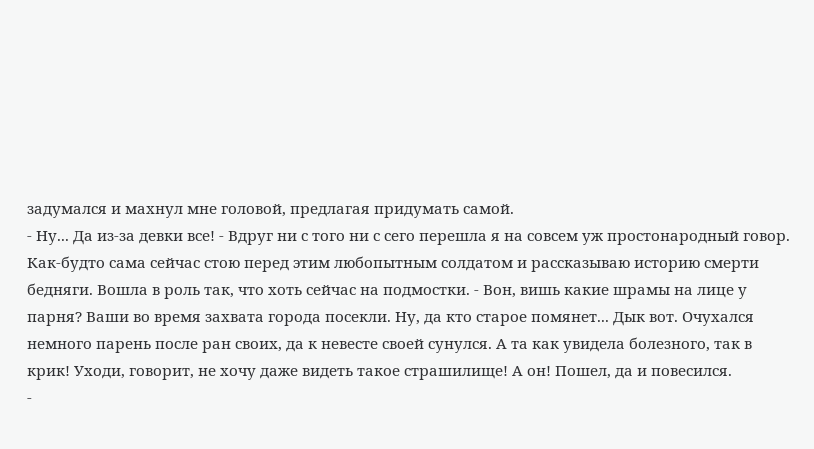задумался и махнул мне головой, предлагая придумать самой.
- Ну... Да из-за девки все! - Вдруг ни с того ни с сего перешла я на совсем уж простонародный говор. Как-будто сама сейчас стою перед этим любопытным солдатом и рассказываю историю смерти бедняги. Вошла в роль так, что хоть сейчас на подмостки. - Вон, вишь какие шрамы на лице у парня? Ваши во время захвата города посекли. Ну, да кто старое помянет... Дык вот. Очухался немного парень после ран своих, да к невесте своей сунулся. А та как увидела болезного, так в крик! Уходи, говорит, не хочу даже видеть такое страшилище! А он! Пошел, да и повесился.
-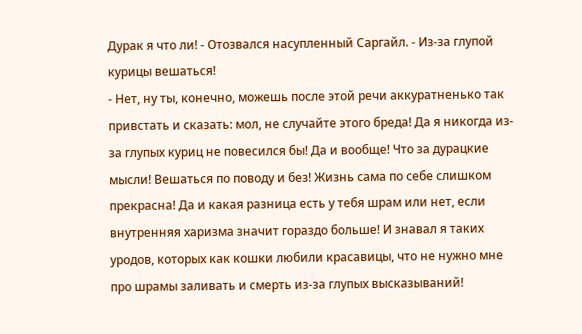Дурак я что ли! - Отозвался насупленный Саргайл. - Из-за глупой курицы вешаться!
- Нет, ну ты, конечно, можешь после этой речи аккуратненько так привстать и сказать: мол, не случайте этого бреда! Да я никогда из-за глупых куриц не повесился бы! Да и вообще! Что за дурацкие мысли! Вешаться по поводу и без! Жизнь сама по себе слишком прекрасна! Да и какая разница есть у тебя шрам или нет, если внутренняя харизма значит гораздо больше! И знавал я таких уродов, которых как кошки любили красавицы, что не нужно мне про шрамы заливать и смерть из-за глупых высказываний!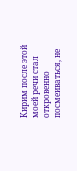Кирим после этой моей речи стал откровенно посмеиваться, не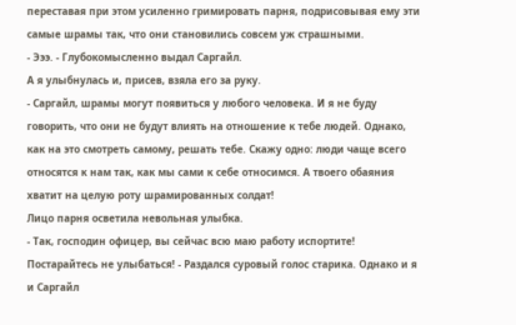переставая при этом усиленно гримировать парня, подрисовывая ему эти самые шрамы так, что они становились совсем уж страшными.
- Эээ. - Глубокомысленно выдал Саргайл.
А я улыбнулась и, присев, взяла его за руку.
- Саргайл, шрамы могут появиться у любого человека. И я не буду говорить, что они не будут влиять на отношение к тебе людей. Однако, как на это смотреть самому, решать тебе. Скажу одно: люди чаще всего относятся к нам так, как мы сами к себе относимся. А твоего обаяния хватит на целую роту шрамированных солдат!
Лицо парня осветила невольная улыбка.
- Так, господин офицер, вы сейчас всю маю работу испортите! Постарайтесь не улыбаться! - Раздался суровый голос старика. Однако и я и Саргайл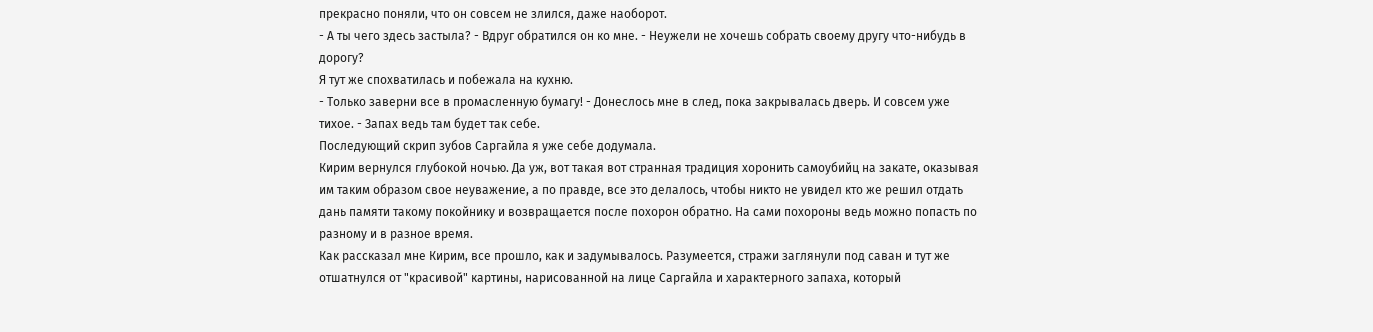прекрасно поняли, что он совсем не злился, даже наоборот.
- А ты чего здесь застыла? - Вдруг обратился он ко мне. - Неужели не хочешь собрать своему другу что-нибудь в дорогу?
Я тут же спохватилась и побежала на кухню.
- Только заверни все в промасленную бумагу! - Донеслось мне в след, пока закрывалась дверь. И совсем уже тихое. - Запах ведь там будет так себе.
Последующий скрип зубов Саргайла я уже себе додумала.
Кирим вернулся глубокой ночью. Да уж, вот такая вот странная традиция хоронить самоубийц на закате, оказывая им таким образом свое неуважение, а по правде, все это делалось, чтобы никто не увидел кто же решил отдать дань памяти такому покойнику и возвращается после похорон обратно. На сами похороны ведь можно попасть по разному и в разное время.
Как рассказал мне Кирим, все прошло, как и задумывалось. Разумеется, стражи заглянули под саван и тут же отшатнулся от "красивой" картины, нарисованной на лице Саргайла и характерного запаха, который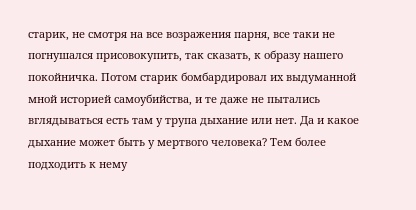старик, не смотря на все возражения парня, все таки не погнушался присовокупить, так сказать, к образу нашего покойничка. Потом старик бомбардировал их выдуманной мной историей самоубийства, и те даже не пытались вглядываться есть там у трупа дыхание или нет. Да и какое дыхание может быть у мертвого человека? Тем более подходить к нему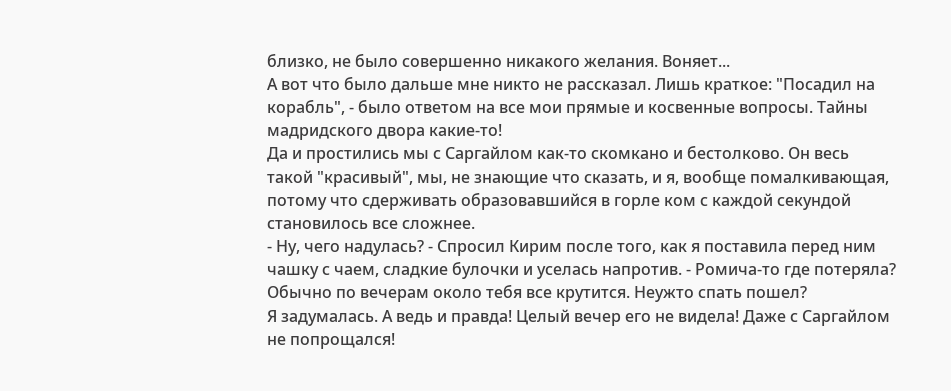близко, не было совершенно никакого желания. Воняет...
А вот что было дальше мне никто не рассказал. Лишь краткое: "Посадил на корабль", - было ответом на все мои прямые и косвенные вопросы. Тайны мадридского двора какие-то!
Да и простились мы с Саргайлом как-то скомкано и бестолково. Он весь такой "красивый", мы, не знающие что сказать, и я, вообще помалкивающая, потому что сдерживать образовавшийся в горле ком с каждой секундой становилось все сложнее.
- Ну, чего надулась? - Спросил Кирим после того, как я поставила перед ним чашку с чаем, сладкие булочки и уселась напротив. - Ромича-то где потеряла? Обычно по вечерам около тебя все крутится. Неужто спать пошел?
Я задумалась. А ведь и правда! Целый вечер его не видела! Даже с Саргайлом не попрощался!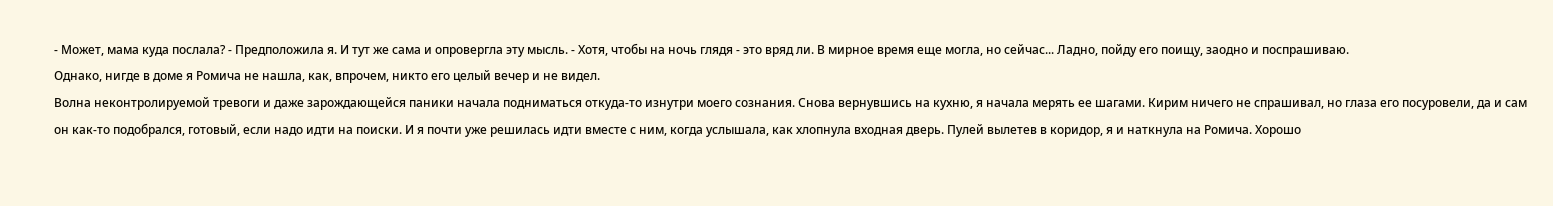- Может, мама куда послала? - Предположила я. И тут же сама и опровергла эту мысль. - Хотя, чтобы на ночь глядя - это вряд ли. В мирное время еще могла, но сейчас... Ладно, пойду его поищу, заодно и поспрашиваю.
Однако, нигде в доме я Ромича не нашла, как, впрочем, никто его целый вечер и не видел.
Волна неконтролируемой тревоги и даже зарождающейся паники начала подниматься откуда-то изнутри моего сознания. Снова вернувшись на кухню, я начала мерять ее шагами. Кирим ничего не спрашивал, но глаза его посуровели, да и сам он как-то подобрался, готовый, если надо идти на поиски. И я почти уже решилась идти вместе с ним, когда услышала, как хлопнула входная дверь. Пулей вылетев в коридор, я и наткнула на Ромича. Хорошо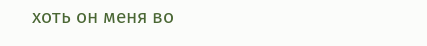хоть он меня во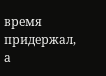время придержал, а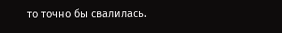то точно бы свалилась.